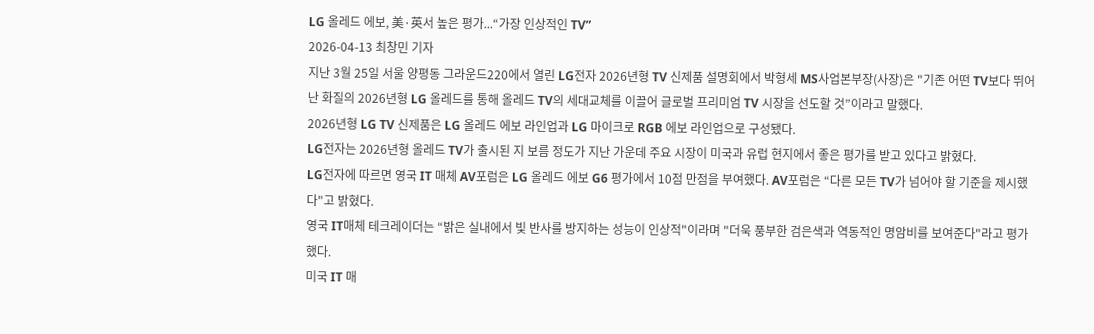LG 올레드 에보, 美·英서 높은 평가...“가장 인상적인 TV”
2026-04-13 최창민 기자
지난 3월 25일 서울 양평동 그라운드220에서 열린 LG전자 2026년형 TV 신제품 설명회에서 박형세 MS사업본부장(사장)은 "기존 어떤 TV보다 뛰어난 화질의 2026년형 LG 올레드를 통해 올레드 TV의 세대교체를 이끌어 글로벌 프리미엄 TV 시장을 선도할 것”이라고 말했다.
2026년형 LG TV 신제품은 LG 올레드 에보 라인업과 LG 마이크로 RGB 에보 라인업으로 구성됐다.
LG전자는 2026년형 올레드 TV가 출시된 지 보름 정도가 지난 가운데 주요 시장이 미국과 유럽 현지에서 좋은 평가를 받고 있다고 밝혔다.
LG전자에 따르면 영국 IT 매체 AV포럼은 LG 올레드 에보 G6 평가에서 10점 만점을 부여했다. AV포럼은 “다른 모든 TV가 넘어야 할 기준을 제시했다"고 밝혔다.
영국 IT매체 테크레이더는 “밝은 실내에서 빛 반사를 방지하는 성능이 인상적"이라며 "더욱 풍부한 검은색과 역동적인 명암비를 보여준다"라고 평가했다.
미국 IT 매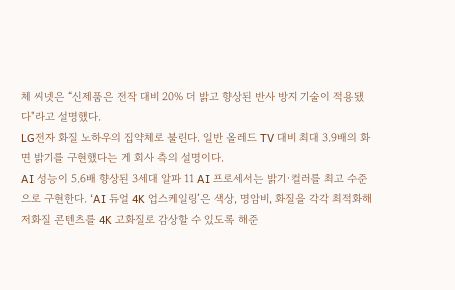체 씨넷은 “신제품은 전작 대비 20% 더 밝고 향상된 반사 방지 기술이 적용됐다"라고 설명했다.
LG전자 화질 노하우의 집약체로 불린다. 일반 올레드 TV 대비 최대 3.9배의 화면 밝기를 구현했다는 게 회사 측의 설명이다.
AI 성능이 5.6배 향상된 3세대 알파 11 AI 프로세서는 밝기·컬러를 최고 수준으로 구현한다. ‘AI 듀얼 4K 업스케일링’은 색상, 명암비, 화질을 각각 최적화해 저화질 콘텐츠를 4K 고화질로 감상할 수 있도록 해준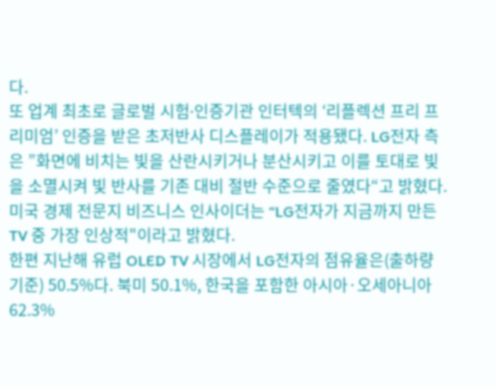다.
또 업계 최초로 글로벌 시험∙인증기관 인터텍의 ‘리플렉션 프리 프리미엄’ 인증을 받은 초저반사 디스플레이가 적용됐다. LG전자 측은 ”화면에 비치는 빛을 산란시키거나 분산시키고 이를 토대로 빛을 소멸시켜 빛 반사를 기존 대비 절반 수준으로 줄였다“고 밝혔다.
미국 경제 전문지 비즈니스 인사이더는 “LG전자가 지금까지 만든 TV 중 가장 인상적"이라고 밝혔다.
한편 지난해 유럽 OLED TV 시장에서 LG전자의 점유율은(출하량 기준) 50.5%다. 북미 50.1%, 한국을 포함한 아시아·오세아니아 62.3%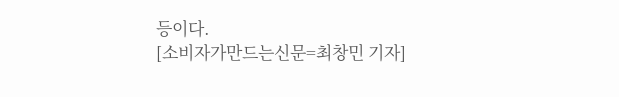등이다.
[소비자가만드는신문=최창민 기자]